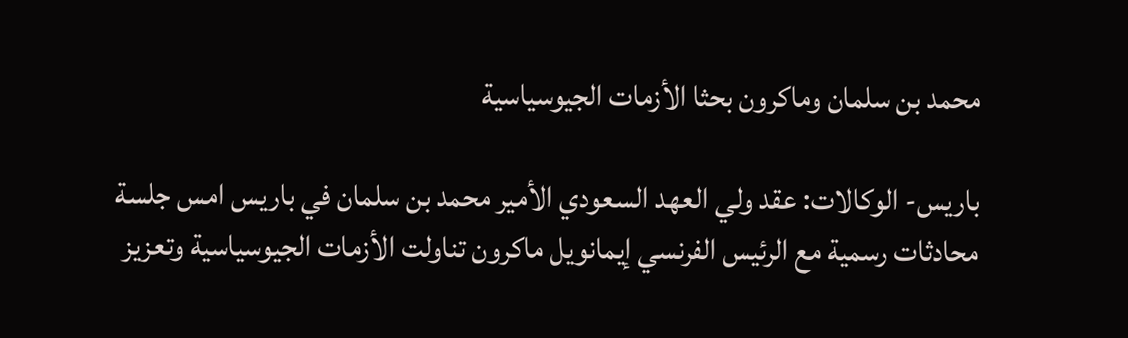محمد بن سلمان وماكرون بحثا الأزمات الجيوسياسية

باريس- الوكالات: عقد ولي العهد السعودي الأمير محمد بن سلمان في باريس امس جلسة محادثات رسمية مع الرئيس الفرنسي إيمانويل ماكرون تناولت الأزمات الجيوسياسية وتعزيز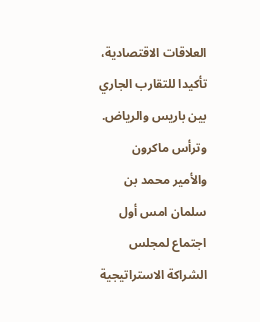العلاقات الاقتصادية، تأكيدا للتقارب الجاري بين باريس والرياض. وترأس ماكرون والأمير محمد بن سلمان امس أول اجتماع لمجلس الشراكة الاستراتيجية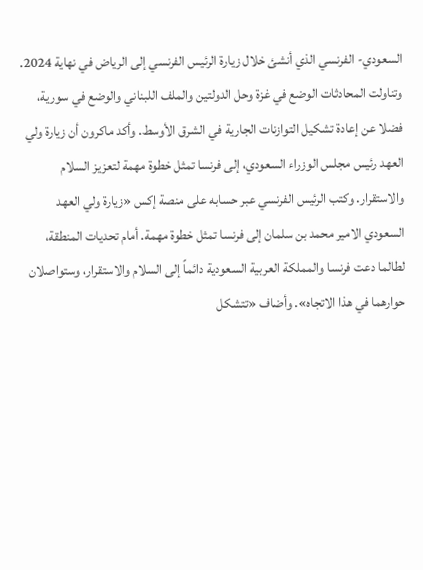السعودي- الفرنسي الذي أنشئ خلال زيارة الرئيس الفرنسي إلى الرياض في نهاية 2024. وتناولت المحادثات الوضع في غزة وحل الدولتين والملف اللبناني والوضع في سورية، فضلا عن إعادة تشكيل التوازنات الجارية في الشرق الأوسط. وأكد ماكرون أن زيارة ولي العهد رئيس مجلس الوزراء السعودي، إلى فرنسا تمثل خطوة مهمة لتعزيز السلام والاستقرار. وكتب الرئيس الفرنسي عبر حسابه على منصة إكس «زيارة ولي العهد السعودي الامير محمد بن سلمان إلى فرنسا تمثل خطوة مهمة. أمام تحديات المنطقة، لطالما دعت فرنسا والمملكة العربية السعودية دائماً إلى السلام والاستقرار، وستواصلان حوارهما في هذا الاتجاه». وأضاف «تتشكل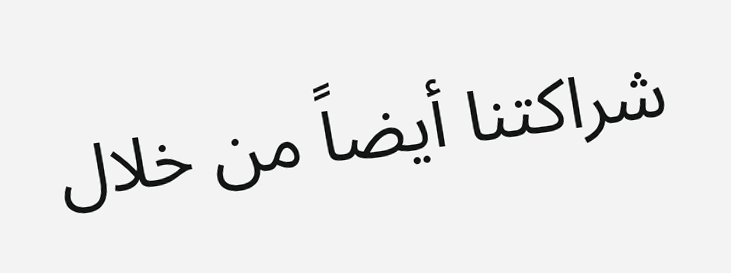شراكتنا أيضاً من خلال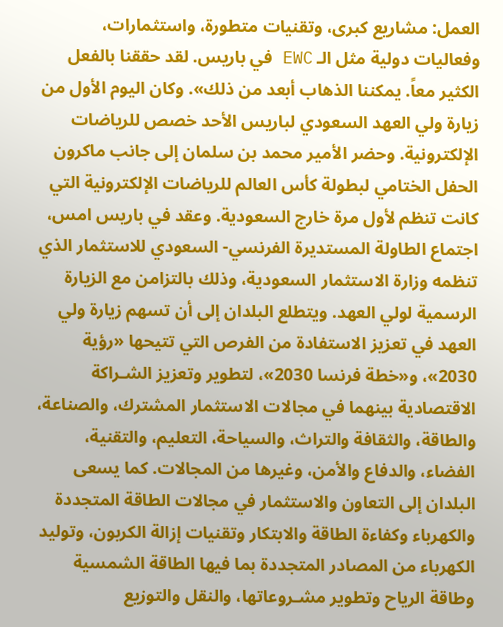العمل: مشاريع كبرى، وتقنيات متطورة، واستثمارات، وفعاليات دولية مثل الـ EWC في باريس. لقد حققنا بالفعل الكثير معاً. يمكننا الذهاب أبعد من ذلك». وكان اليوم الأول من زيارة ولي العهد السعودي لباريس الأحد خصص للرياضات الإلكترونية. وحضر الأمير محمد بن سلمان إلى جانب ماكرون الحفل الختامي لبطولة كأس العالم للرياضات الإلكترونية التي كانت تنظم لأول مرة خارج السعودية. وعقد في باريس امس، اجتماع الطاولة المستديرة الفرنسي- السعودي للاستثمار الذي تنظمه وزارة الاستثمار السعودية، وذلك بالتزامن مع الزيارة الرسمية لولي العهد. ويتطلع البلدان إلى أن تسهم زيارة ولي العهد في تعزيز الاستفادة من الفرص التي تتيحها «رؤية 2030»، و«خطة فرنسا 2030»، لتطوير وتعزيز الشـراكة الاقتصادية بينهما في مجالات الاستثمار المشترك، والصناعة، والطاقة، والثقافة والتراث، والسياحة، التعليم، والتقنية، الفضاء، والدفاع والأمن، وغيرها من المجالات. كما يسعى البلدان إلى التعاون والاستثمار في مجالات الطاقة المتجددة والكهرباء وكفاءة الطاقة والابتكار وتقنيات إزالة الكربون، وتوليد الكهرباء من المصادر المتجددة بما فيها الطاقة الشمسية وطاقة الرياح وتطوير مشـروعاتها، والنقل والتوزيع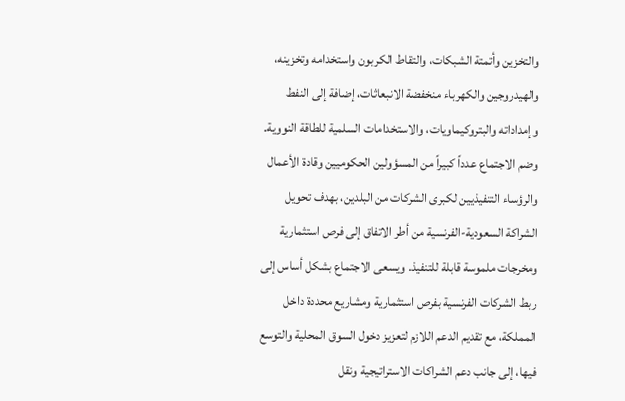والتخزين وأتمتة الشبكات، والتقاط الكربون واستخدامه وتخزينه، والهيدروجين والكهرباء منخفضة الانبعاثات، إضافة إلى النفط وإمداداته والبتروكيماويات، والاستخدامات السلمية للطاقة النووية. وضم الاجتماع عدداً كبيراً من المسؤولين الحكوميين وقادة الأعمال والرؤساء التنفيذيين لكبرى الشركات من البلدين، بهدف تحويل الشراكة السعودية-الفرنسية من أطر الاتفاق إلى فرص استثمارية ومخرجات ملموسة قابلة للتنفيذ. ويسعى الاجتماع بشكل أساس إلى ربط الشركات الفرنسية بفرص استثمارية ومشاريع محددة داخل المملكة، مع تقديم الدعم اللازم لتعزيز دخول السوق المحلية والتوسع فيها، إلى جانب دعم الشراكات الاستراتيجية ونقل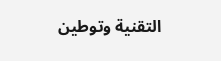التقنية وتوطين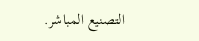التصنيع المباشر.